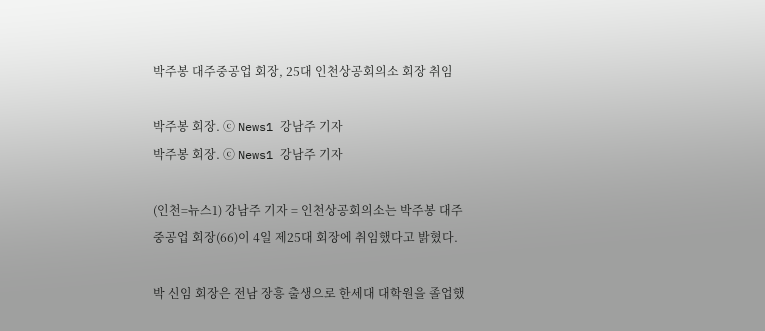박주봉 대주중공업 회장, 25대 인천상공회의소 회장 취임

박주봉 회장. ⓒ News1 강남주 기자
박주봉 회장. ⓒ News1 강남주 기자

(인천=뉴스1) 강남주 기자 = 인천상공회의소는 박주봉 대주중공업 회장(66)이 4일 제25대 회장에 취임했다고 밝혔다.

박 신임 회장은 전남 장흥 출생으로 한세대 대학원을 졸업했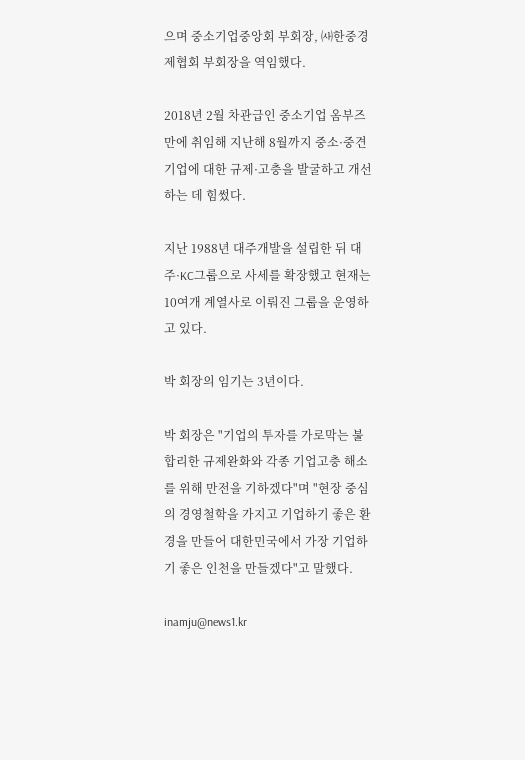으며 중소기업중앙회 부회장, ㈔한중경제협회 부회장을 역임했다.

2018년 2월 차관급인 중소기업 옴부즈만에 취임해 지난해 8월까지 중소·중견기업에 대한 규제·고충을 발굴하고 개선하는 데 힘썼다.

지난 1988년 대주개발을 설립한 뒤 대주·KC그룹으로 사세를 확장했고 현재는 10여개 계열사로 이뤄진 그룹을 운영하고 있다.

박 회장의 임기는 3년이다.

박 회장은 "기업의 투자를 가로막는 불합리한 규제완화와 각종 기업고충 해소를 위해 만전을 기하겠다"며 "현장 중심의 경영철학을 가지고 기업하기 좋은 환경을 만들어 대한민국에서 가장 기업하기 좋은 인천을 만들겠다"고 말했다.

inamju@news1.kr